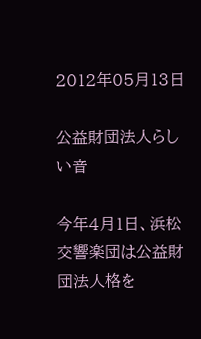2012年05月13日

公益財団法人らしい音

今年4月1日、浜松交響楽団は公益財団法人格を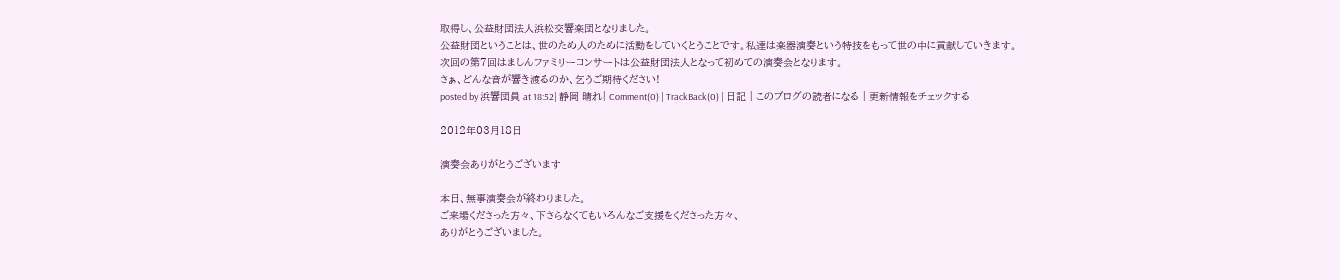取得し、公益財団法人浜松交響楽団となりました。
公益財団ということは、世のため人のために活動をしていくとうことです。私達は楽器演奏という特技をもって世の中に貢献していきます。
次回の第7回はましんファミリーコンサートは公益財団法人となって初めての演奏会となります。
さぁ、どんな音が響き渡るのか、乞うご期待ください!
posted by 浜響団員 at 18:52| 静岡 晴れ| Comment(0) | TrackBack(0) | 日記 | このブログの読者になる | 更新情報をチェックする

2012年03月18日

演奏会ありがとうございます

本日、無事演奏会が終わりました。
ご来場くださった方々、下さらなくてもいろんなご支援をくださった方々、
ありがとうございました。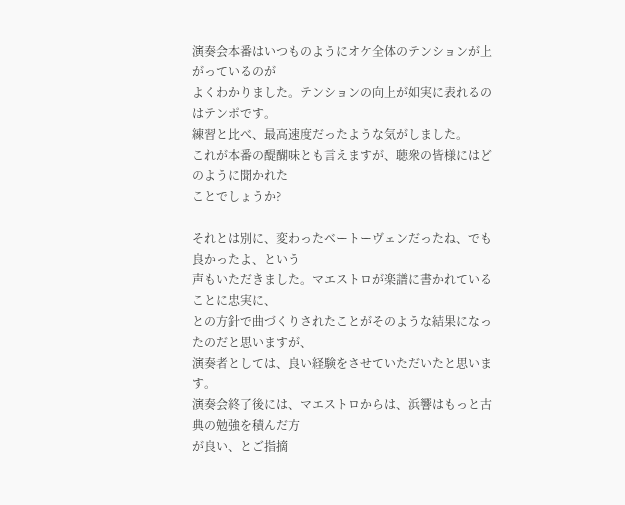演奏会本番はいつものようにオケ全体のテンションが上がっているのが
よくわかりました。テンションの向上が如実に表れるのはテンポです。
練習と比べ、最高速度だったような気がしました。
これが本番の醍醐味とも言えますが、聴衆の皆様にはどのように聞かれた
ことでしょうか?

それとは別に、変わったベートーヴェンだったね、でも良かったよ、という
声もいただきました。マエストロが楽譜に書かれていることに忠実に、
との方針で曲づくりされたことがそのような結果になったのだと思いますが、
演奏者としては、良い経験をさせていただいたと思います。
演奏会終了後には、マエストロからは、浜響はもっと古典の勉強を積んだ方
が良い、とご指摘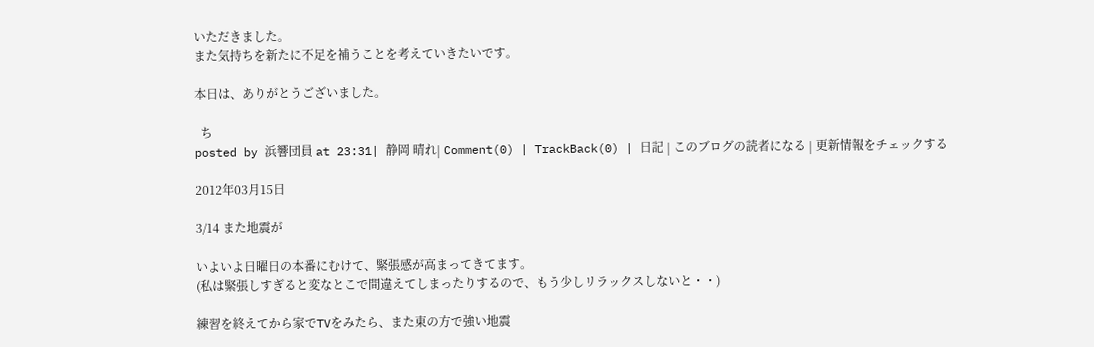いただきました。
また気持ちを新たに不足を補うことを考えていきたいです。

本日は、ありがとうございました。

  ち
posted by 浜響団員 at 23:31| 静岡 晴れ| Comment(0) | TrackBack(0) | 日記 | このブログの読者になる | 更新情報をチェックする

2012年03月15日

3/14 また地震が

いよいよ日曜日の本番にむけて、緊張感が高まってきてます。
(私は緊張しすぎると変なとこで間違えてしまったりするので、もう少しリラックスしないと・・)

練習を終えてから家でTVをみたら、また東の方で強い地震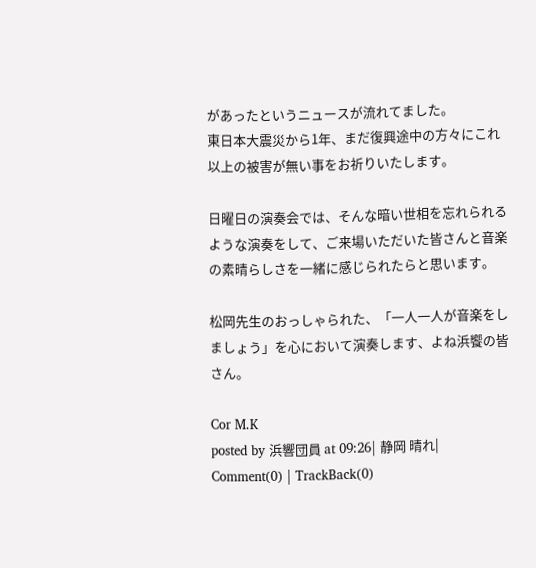があったというニュースが流れてました。
東日本大震災から1年、まだ復興途中の方々にこれ以上の被害が無い事をお祈りいたします。

日曜日の演奏会では、そんな暗い世相を忘れられるような演奏をして、ご来場いただいた皆さんと音楽の素晴らしさを一緒に感じられたらと思います。

松岡先生のおっしゃられた、「一人一人が音楽をしましょう」を心において演奏します、よね浜饗の皆さん。

Cor M.K
posted by 浜響団員 at 09:26| 静岡 晴れ| Comment(0) | TrackBack(0)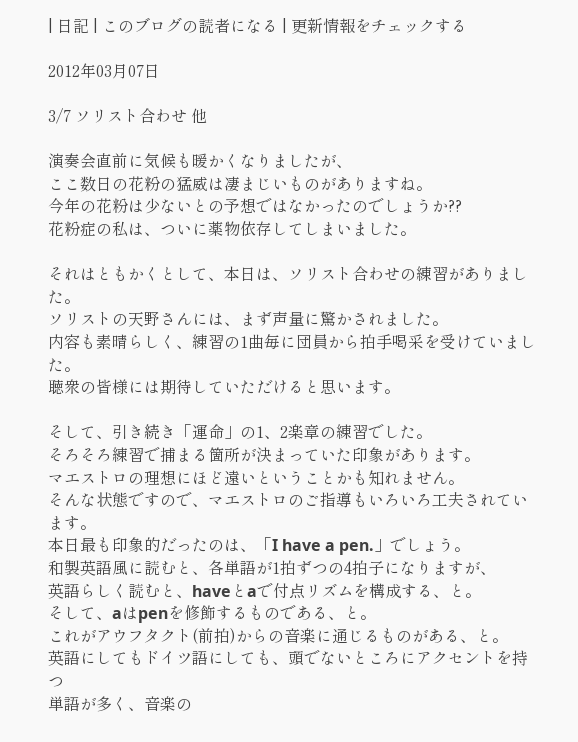| 日記 | このブログの読者になる | 更新情報をチェックする

2012年03月07日

3/7 ソリスト合わせ 他

演奏会直前に気候も暖かくなりましたが、
ここ数日の花粉の猛威は凄まじいものがありますね。
今年の花粉は少ないとの予想ではなかったのでしょうか??
花粉症の私は、ついに薬物依存してしまいました。

それはともかくとして、本日は、ソリスト合わせの練習がありました。
ソリストの天野さんには、まず声量に驚かされました。
内容も素晴らしく、練習の1曲毎に団員から拍手喝采を受けていました。
聴衆の皆様には期待していただけると思います。

そして、引き続き「運命」の1、2楽章の練習でした。
そろそろ練習で捕まる箇所が決まっていた印象があります。
マエストロの理想にほど遠いということかも知れません。
そんな状態ですので、マエストロのご指導もいろいろ工夫されています。
本日最も印象的だったのは、「I have a pen.」でしょう。
和製英語風に読むと、各単語が1拍ずつの4拍子になりますが、
英語らしく読むと、haveとaで付点リズムを構成する、と。
そして、aはpenを修飾するものである、と。
これがアウフタクト(前拍)からの音楽に通じるものがある、と。
英語にしてもドイツ語にしても、頭でないところにアクセントを持つ
単語が多く、音楽の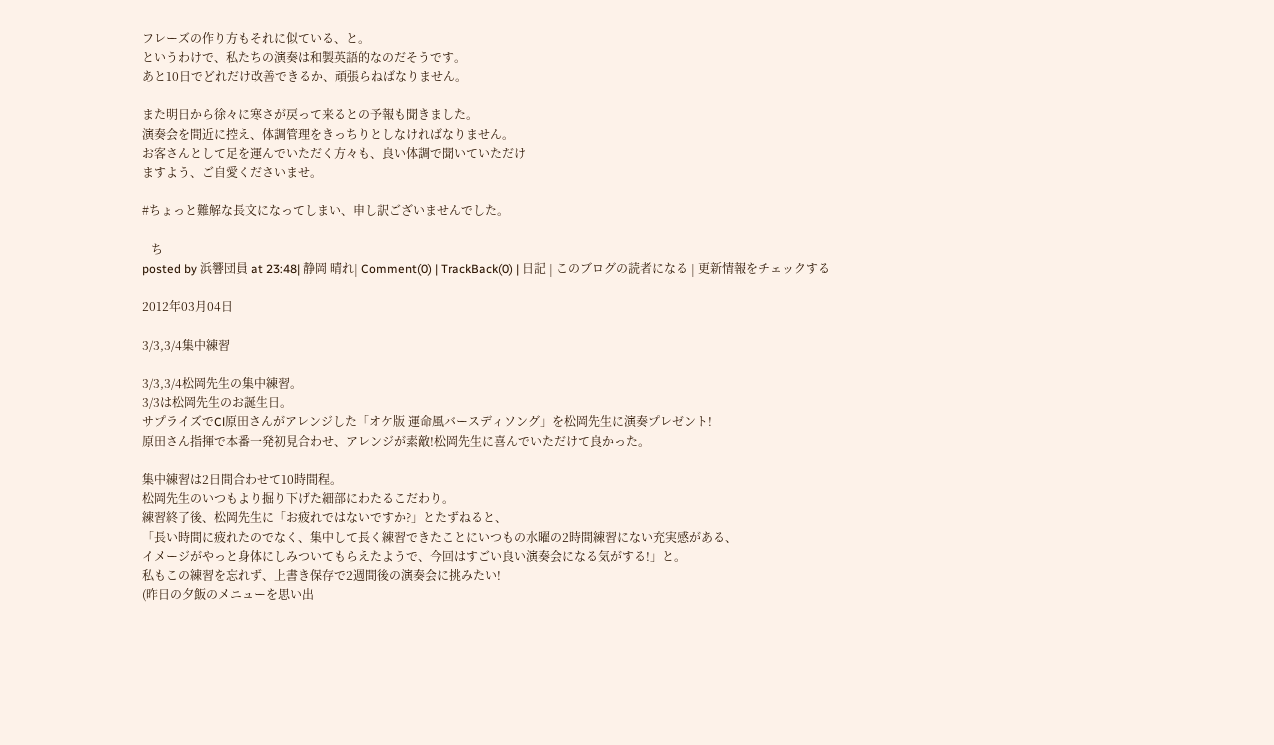フレーズの作り方もそれに似ている、と。
というわけで、私たちの演奏は和製英語的なのだそうです。
あと10日でどれだけ改善できるか、頑張らねばなりません。

また明日から徐々に寒さが戻って来るとの予報も聞きました。
演奏会を間近に控え、体調管理をきっちりとしなければなりません。
お客さんとして足を運んでいただく方々も、良い体調で聞いていただけ
ますよう、ご自愛くださいませ。

#ちょっと難解な長文になってしまい、申し訳ございませんでした。

   ち
posted by 浜響団員 at 23:48| 静岡 晴れ| Comment(0) | TrackBack(0) | 日記 | このブログの読者になる | 更新情報をチェックする

2012年03月04日

3/3,3/4集中練習

3/3,3/4松岡先生の集中練習。
3/3は松岡先生のお誕生日。
サプライズでCl原田さんがアレンジした「オケ版 運命風バースディソング」を松岡先生に演奏プレゼント!
原田さん指揮で本番一発初見合わせ、アレンジが素敵!松岡先生に喜んでいただけて良かった。

集中練習は2日間合わせて10時間程。
松岡先生のいつもより掘り下げた細部にわたるこだわり。
練習終了後、松岡先生に「お疲れではないですか?」とたずねると、
「長い時間に疲れたのでなく、集中して長く練習できたことにいつもの水曜の2時間練習にない充実感がある、
イメージがやっと身体にしみついてもらえたようで、今回はすごい良い演奏会になる気がする!」と。
私もこの練習を忘れず、上書き保存で2週間後の演奏会に挑みたい!
(昨日の夕飯のメニューを思い出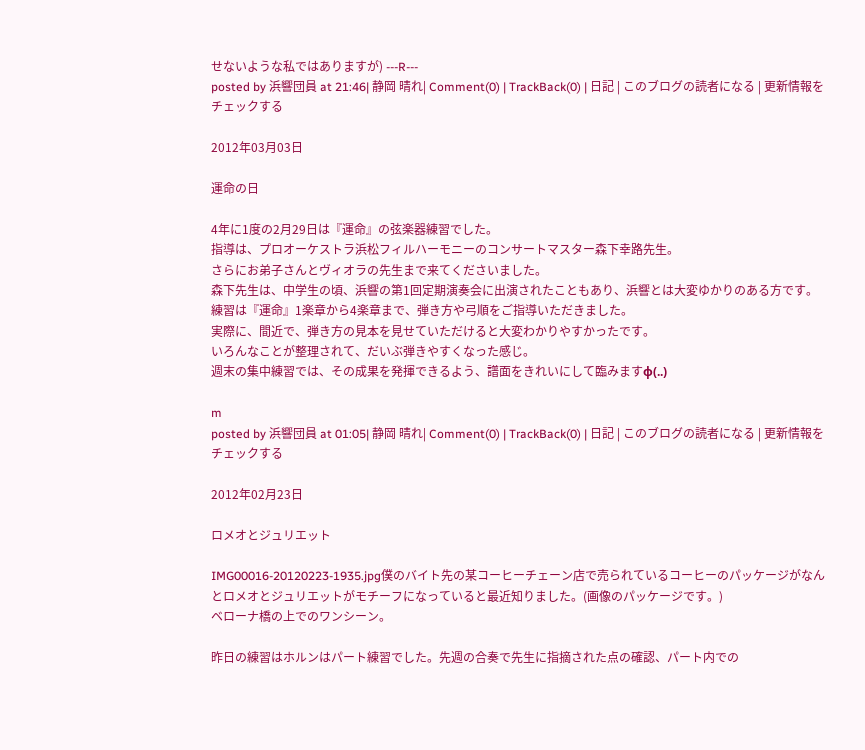せないような私ではありますが) ---R---
posted by 浜響団員 at 21:46| 静岡 晴れ| Comment(0) | TrackBack(0) | 日記 | このブログの読者になる | 更新情報をチェックする

2012年03月03日

運命の日

4年に1度の2月29日は『運命』の弦楽器練習でした。
指導は、プロオーケストラ浜松フィルハーモニーのコンサートマスター森下幸路先生。
さらにお弟子さんとヴィオラの先生まで来てくださいました。
森下先生は、中学生の頃、浜響の第1回定期演奏会に出演されたこともあり、浜響とは大変ゆかりのある方です。
練習は『運命』1楽章から4楽章まで、弾き方や弓順をご指導いただきました。
実際に、間近で、弾き方の見本を見せていただけると大変わかりやすかったです。
いろんなことが整理されて、だいぶ弾きやすくなった感じ。
週末の集中練習では、その成果を発揮できるよう、譜面をきれいにして臨みますφ(..)

m
posted by 浜響団員 at 01:05| 静岡 晴れ| Comment(0) | TrackBack(0) | 日記 | このブログの読者になる | 更新情報をチェックする

2012年02月23日

ロメオとジュリエット

IMG00016-20120223-1935.jpg僕のバイト先の某コーヒーチェーン店で売られているコーヒーのパッケージがなんとロメオとジュリエットがモチーフになっていると最近知りました。(画像のパッケージです。)
ベローナ橋の上でのワンシーン。

昨日の練習はホルンはパート練習でした。先週の合奏で先生に指摘された点の確認、パート内での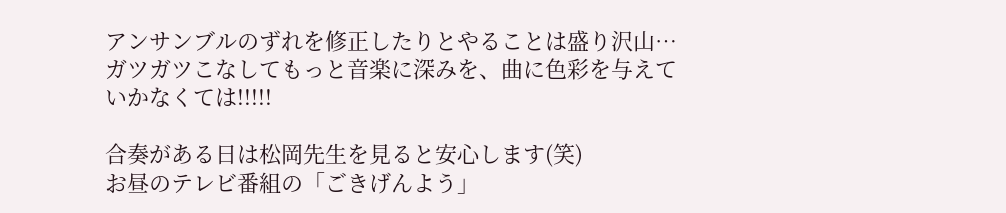アンサンブルのずれを修正したりとやることは盛り沢山…
ガツガツこなしてもっと音楽に深みを、曲に色彩を与えていかなくては!!!!!

合奏がある日は松岡先生を見ると安心します(笑)
お昼のテレビ番組の「ごきげんよう」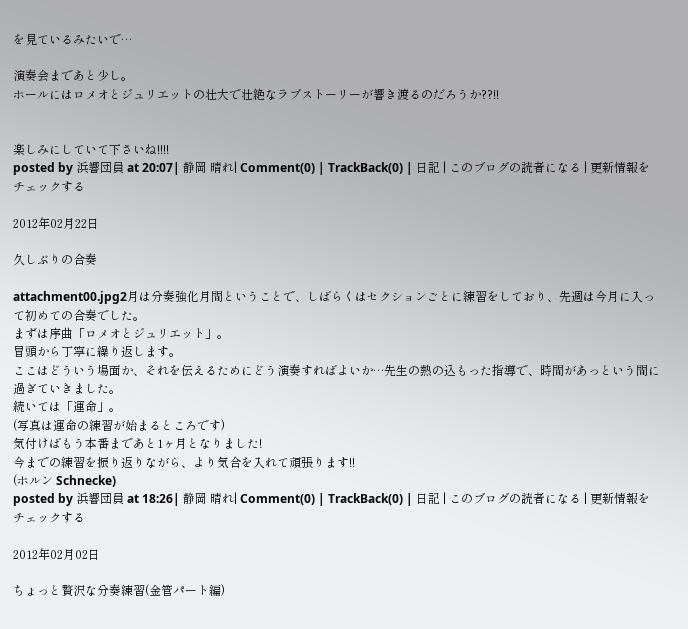を見ているみたいで…

演奏会まであと少し。
ホールにはロメオとジュリエットの壮大で壮絶なラブストーリーが響き渡るのだろうか??!!


楽しみにしていて下さいね!!!!
posted by 浜響団員 at 20:07| 静岡 晴れ| Comment(0) | TrackBack(0) | 日記 | このブログの読者になる | 更新情報をチェックする

2012年02月22日

久しぶりの合奏

attachment00.jpg2月は分奏強化月間ということで、しばらくはセクションごとに練習をしており、先週は今月に入って初めての合奏でした。
まずは序曲「ロメオとジュリエット」。
冒頭から丁寧に繰り返します。
ここはどういう場面か、それを伝えるためにどう演奏すればよいか…先生の熱の込もった指導で、時間があっという間に過ぎていきました。
続いては「運命」。
(写真は運命の練習が始まるところです)
気付けばもう本番まであと1ヶ月となりました!
今までの練習を振り返りながら、より気合を入れて頑張ります!!
(ホルン Schnecke)
posted by 浜響団員 at 18:26| 静岡 晴れ| Comment(0) | TrackBack(0) | 日記 | このブログの読者になる | 更新情報をチェックする

2012年02月02日

ちょっと贅沢な分奏練習(金管パート編)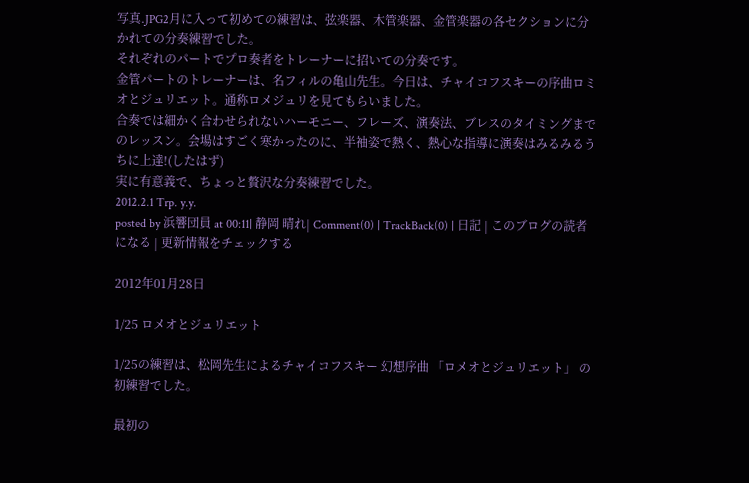写真.JPG2月に入って初めての練習は、弦楽器、木管楽器、金管楽器の各セクションに分かれての分奏練習でした。
それぞれのパートでプロ奏者をトレーナーに招いての分奏です。
金管パートのトレーナーは、名フィルの亀山先生。今日は、チャイコフスキーの序曲ロミオとジュリエット。通称ロメジュリを見てもらいました。
合奏では細かく合わせられないハーモニー、フレーズ、演奏法、ブレスのタイミングまでのレッスン。会場はすごく寒かったのに、半袖姿で熱く、熱心な指導に演奏はみるみるうちに上達!(したはず)
実に有意義で、ちょっと贅沢な分奏練習でした。
2012.2.1 Trp. y.y.
posted by 浜響団員 at 00:11| 静岡 晴れ| Comment(0) | TrackBack(0) | 日記 | このブログの読者になる | 更新情報をチェックする

2012年01月28日

1/25 ロメオとジュリエット

1/25の練習は、松岡先生によるチャイコフスキー 幻想序曲 「ロメオとジュリエット」 の初練習でした。

最初の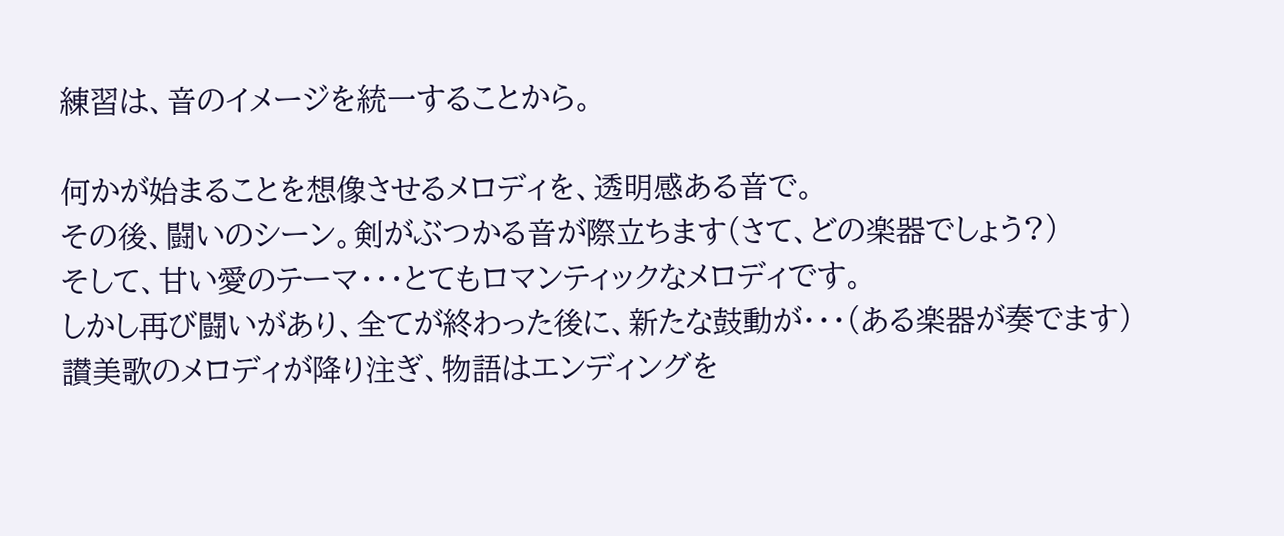練習は、音のイメージを統一することから。

何かが始まることを想像させるメロディを、透明感ある音で。
その後、闘いのシーン。剣がぶつかる音が際立ちます(さて、どの楽器でしょう?)
そして、甘い愛のテーマ・・・とてもロマンティックなメロディです。
しかし再び闘いがあり、全てが終わった後に、新たな鼓動が・・・(ある楽器が奏でます)
讃美歌のメロディが降り注ぎ、物語はエンディングを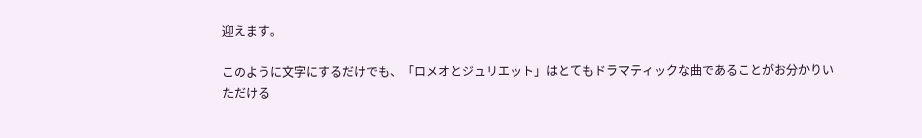迎えます。

このように文字にするだけでも、「ロメオとジュリエット」はとてもドラマティックな曲であることがお分かりいただける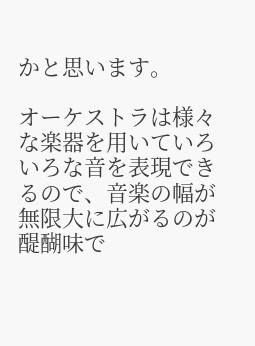かと思います。

オーケストラは様々な楽器を用いていろいろな音を表現できるので、音楽の幅が無限大に広がるのが醍醐味で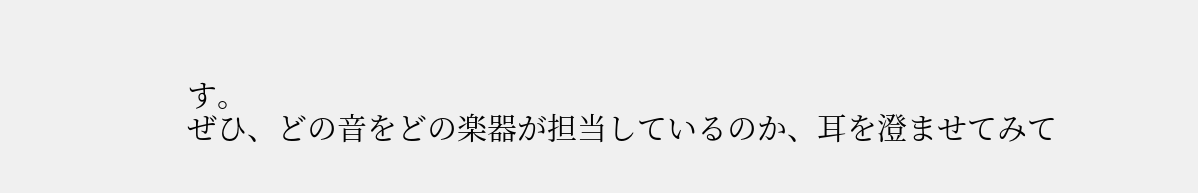す。
ぜひ、どの音をどの楽器が担当しているのか、耳を澄ませてみて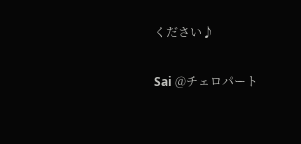ください♪

Sai @チェロパート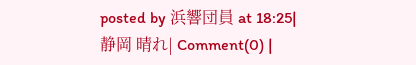posted by 浜響団員 at 18:25| 静岡 晴れ| Comment(0) |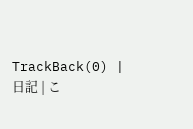TrackBack(0) | 日記 | こ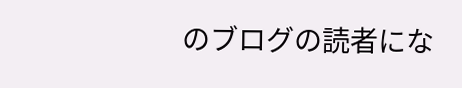のブログの読者にな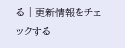る | 更新情報をチェックする